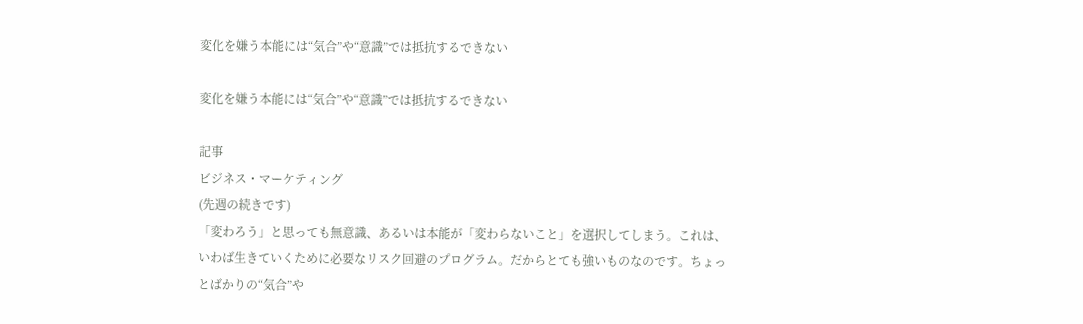変化を嫌う本能には“気合”や“意識”では抵抗するできない

変化を嫌う本能には“気合”や“意識”では抵抗するできない

記事
ビジネス・マーケティング
(先週の続きです)
「変わろう」と思っても無意識、あるいは本能が「変わらないこと」を選択してしまう。これは、いわば生きていくために必要なリスク回避のプログラム。だからとても強いものなのです。ちょっとばかりの“気合”や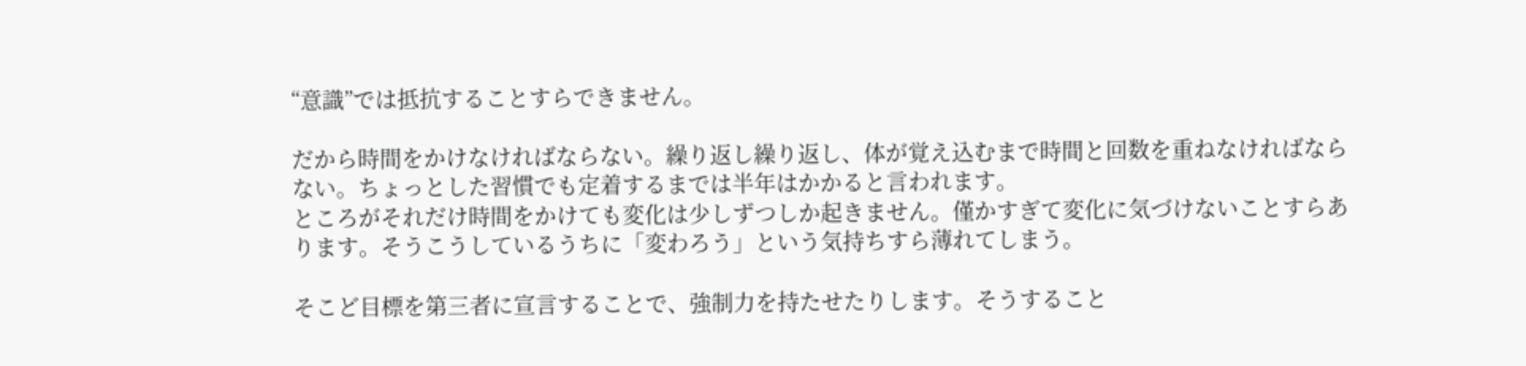“意識”では抵抗することすらできません。

だから時間をかけなければならない。繰り返し繰り返し、体が覚え込むまで時間と回数を重ねなければならない。ちょっとした習慣でも定着するまでは半年はかかると言われます。
ところがそれだけ時間をかけても変化は少しずつしか起きません。僅かすぎて変化に気づけないことすらあります。そうこうしているうちに「変わろう」という気持ちすら薄れてしまう。

そこど目標を第三者に宣言することで、強制力を持たせたりします。そうすること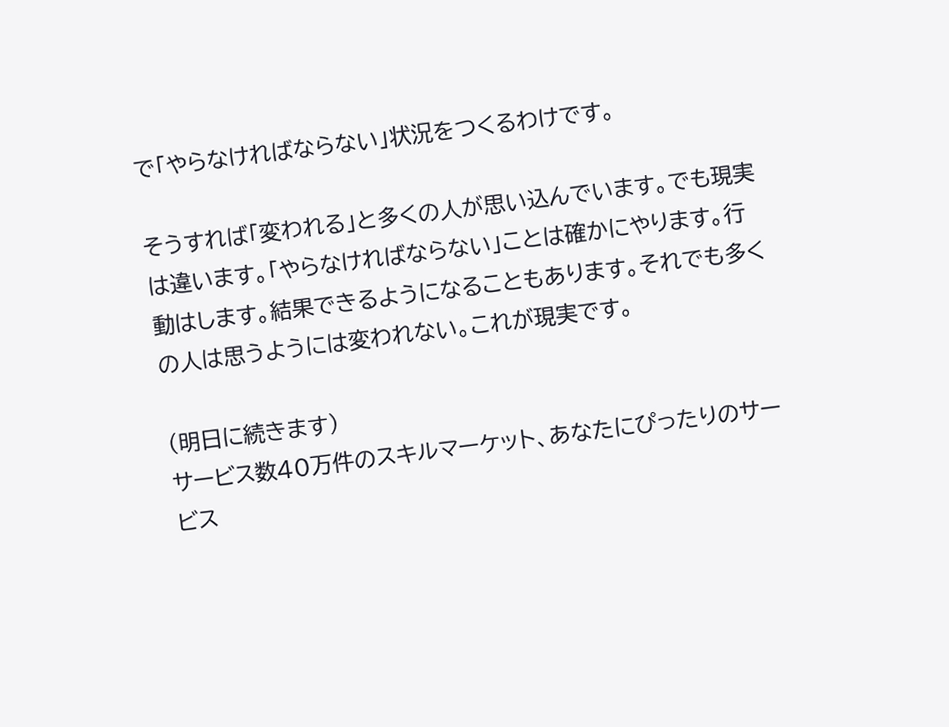で「やらなければならない」状況をつくるわけです。

そうすれば「変われる」と多くの人が思い込んでいます。でも現実は違います。「やらなければならない」ことは確かにやります。行動はします。結果できるようになることもあります。それでも多くの人は思うようには変われない。これが現実です。

(明日に続きます)
サービス数40万件のスキルマーケット、あなたにぴったりのサービス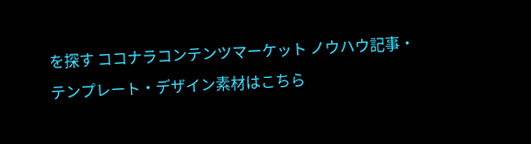を探す ココナラコンテンツマーケット ノウハウ記事・テンプレート・デザイン素材はこちら